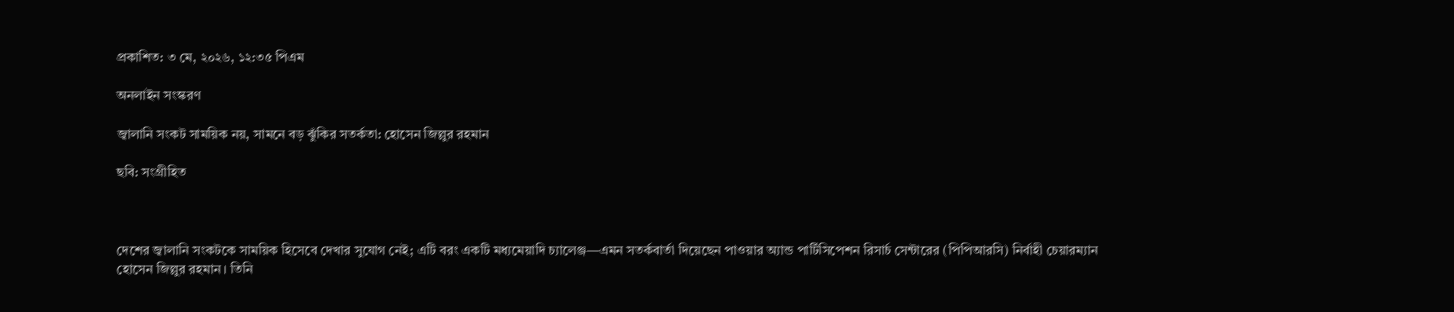প্রকাশিত: ৩ মে, ২০২৬, ১২:৩৫ পিএম

অনলাইন সংস্করণ

জ্বালানি সংকট সাময়িক নয়, সামনে বড় ঝুঁকির সতর্কতা: হোসেন জিল্লুর রহমান

ছবি: সংগ্রীহিত



দেশের জ্বালানি সংকটকে সাময়িক হিসেবে দেখার সুযোগ নেই; এটি বরং একটি মধ্যমেয়াদি চ্যালেঞ্জ—এমন সতর্কবার্তা দিয়েছেন পাওয়ার অ্যান্ড পার্টিসিপেশন রিসার্চ সেন্টারের (পিপিআরসি) নির্বাহী চেয়ারম্যান হোসেন জিল্লুর রহমান। তিনি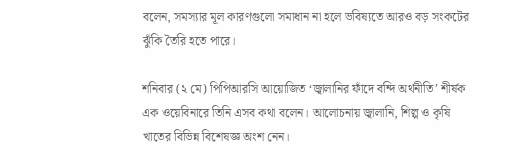বলেন, সমস্যার মূল কারণগুলো সমাধান না হলে ভবিষ্যতে আরও বড় সংকটের ঝুঁকি তৈরি হতে পারে।

শনিবার (২ মে) পিপিআরসি আয়োজিত ‘জ্বালানির ফাঁদে বন্দি অর্থনীতি’ শীর্ষক এক ওয়েবিনারে তিনি এসব কথা বলেন। আলোচনায় জ্বালানি, শিল্প ও কৃষি খাতের বিভিন্ন বিশেষজ্ঞ অংশ নেন।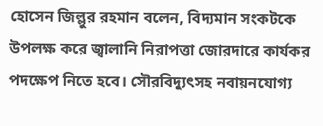হোসেন জিল্লুর রহমান বলেন, বিদ্যমান সংকটকে উপলক্ষ করে জ্বালানি নিরাপত্তা জোরদারে কার্যকর পদক্ষেপ নিতে হবে। সৌরবিদ্যুৎসহ নবায়নযোগ্য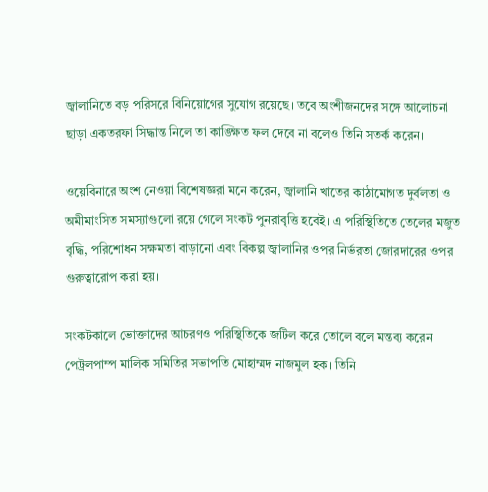জ্বালানিতে বড় পরিসরে বিনিয়োগের সুযোগ রয়েছে। তবে অংশীজনদের সঙ্গে আলোচনা ছাড়া একতরফা সিদ্ধান্ত নিলে তা কাঙ্ক্ষিত ফল দেবে না বলেও তিনি সতর্ক করেন।

ওয়েবিনারে অংশ নেওয়া বিশেষজ্ঞরা মনে করেন, জ্বালানি খাতের কাঠামোগত দুর্বলতা ও অমীমাংসিত সমস্যাগুলো রয়ে গেলে সংকট পুনরাবৃত্তি হবেই। এ পরিস্থিতিতে তেলের মজুত বৃদ্ধি, পরিশোধন সক্ষমতা বাড়ানো এবং বিকল্প জ্বালানির ওপর নির্ভরতা জোরদারের ওপর গুরুত্বারোপ করা হয়।

সংকটকালে ভোক্তাদের আচরণও পরিস্থিতিকে জটিল করে তোলে বলে মন্তব্য করেন পেট্রলপাম্প মালিক সমিতির সভাপতি মোহাম্মদ নাজমুল হক। তিনি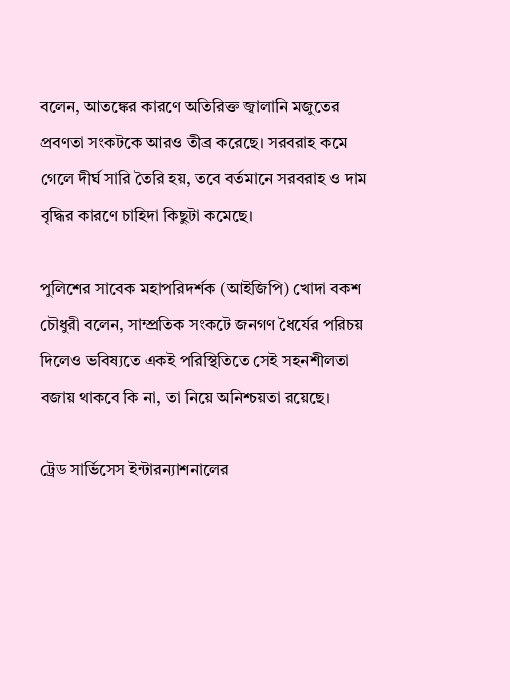বলেন, আতঙ্কের কারণে অতিরিক্ত জ্বালানি মজুতের প্রবণতা সংকটকে আরও তীব্র করেছে। সরবরাহ কমে গেলে দীর্ঘ সারি তৈরি হয়, তবে বর্তমানে সরবরাহ ও দাম বৃদ্ধির কারণে চাহিদা কিছুটা কমেছে।

পুলিশের সাবেক মহাপরিদর্শক (আইজিপি) খোদা বকশ চৌধুরী বলেন, সাম্প্রতিক সংকটে জনগণ ধৈর্যের পরিচয় দিলেও ভবিষ্যতে একই পরিস্থিতিতে সেই সহনশীলতা বজায় থাকবে কি না, তা নিয়ে অনিশ্চয়তা রয়েছে।

ট্রেড সার্ভিসেস ইন্টারন্যাশনালের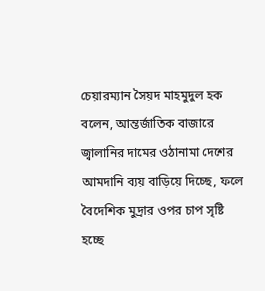চেয়ারম্যান সৈয়দ মাহমুদুল হক বলেন, আন্তর্জাতিক বাজারে জ্বালানির দামের ওঠানামা দেশের আমদানি ব্যয় বাড়িয়ে দিচ্ছে, ফলে বৈদেশিক মুদ্রার ওপর চাপ সৃষ্টি হচ্ছে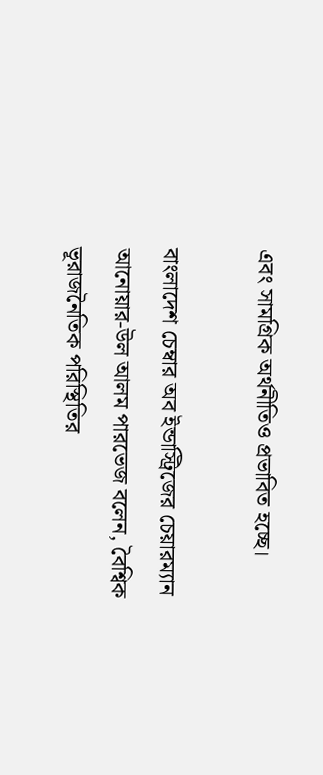এবং সামগ্রিক অর্থনীতিও প্রভাবিত হচ্ছে।

বাংলাদেশ চেম্বার অব ইন্ডাস্ট্রিজের চেয়ারম্যান আনোয়ার-উল আলম পারভেজ বলেন, বৈশ্বিক ভূরাজনৈতিক পরিস্থিতির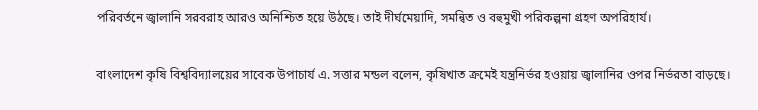পরিবর্তনে জ্বালানি সরবরাহ আরও অনিশ্চিত হয়ে উঠছে। তাই দীর্ঘমেয়াদি, সমন্বিত ও বহুমুখী পরিকল্পনা গ্রহণ অপরিহার্য।

বাংলাদেশ কৃষি বিশ্ববিদ্যালয়ের সাবেক উপাচার্য এ. সত্তার মন্ডল বলেন, কৃষিখাত ক্রমেই যন্ত্রনির্ভর হওয়ায় জ্বালানির ওপর নির্ভরতা বাড়ছে।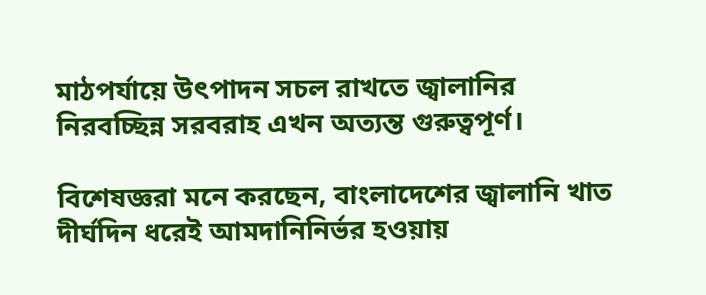মাঠপর্যায়ে উৎপাদন সচল রাখতে জ্বালানির নিরবচ্ছিন্ন সরবরাহ এখন অত্যন্ত গুরুত্বপূর্ণ।

বিশেষজ্ঞরা মনে করছেন, বাংলাদেশের জ্বালানি খাত দীর্ঘদিন ধরেই আমদানিনির্ভর হওয়ায়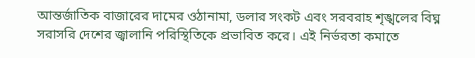আন্তর্জাতিক বাজারের দামের ওঠানামা, ডলার সংকট এবং সরবরাহ শৃঙ্খলের বিঘ্ন সরাসরি দেশের জ্বালানি পরিস্থিতিকে প্রভাবিত করে। এই নির্ভরতা কমাতে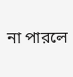না পারলে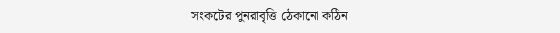সংকটের পুনরাবৃত্তি ঠেকানো কঠিন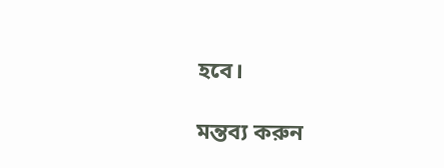হবে।

মন্তব্য করুন